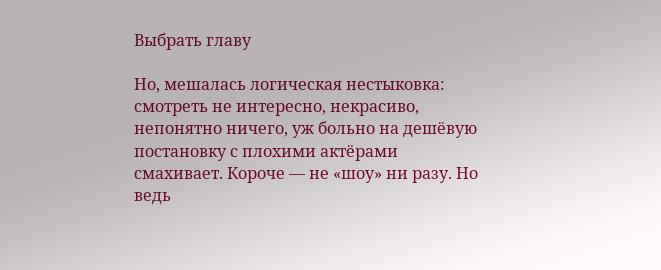Выбрать главу

Но, мешалась логическая нестыковка: смотреть не интересно, некрасиво, непонятно ничего, уж больно на дешёвую постановку с плохими актёрами смахивает. Короче — не «шоу» ни разу. Но ведь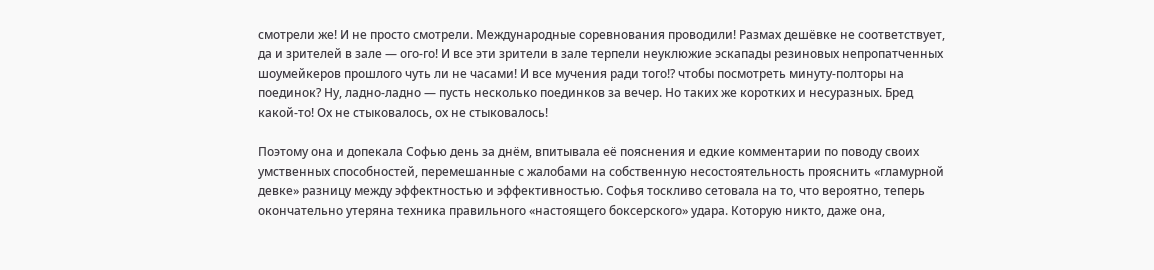смотрели же! И не просто смотрели. Международные соревнования проводили! Размах дешёвке не соответствует, да и зрителей в зале — ого-го! И все эти зрители в зале терпели неуклюжие эскапады резиновых непропатченных шоумейкеров прошлого чуть ли не часами! И все мучения ради того!? чтобы посмотреть минуту-полторы на поединок? Ну, ладно-ладно — пусть несколько поединков за вечер. Но таких же коротких и несуразных. Бред какой-то! Ох не стыковалось, ох не стыковалось!

Поэтому она и допекала Софью день за днём, впитывала её пояснения и едкие комментарии по поводу своих умственных способностей, перемешанные с жалобами на собственную несостоятельность прояснить «гламурной девке» разницу между эффектностью и эффективностью. Софья тоскливо сетовала на то, что вероятно, теперь окончательно утеряна техника правильного «настоящего боксерского» удара. Которую никто, даже она,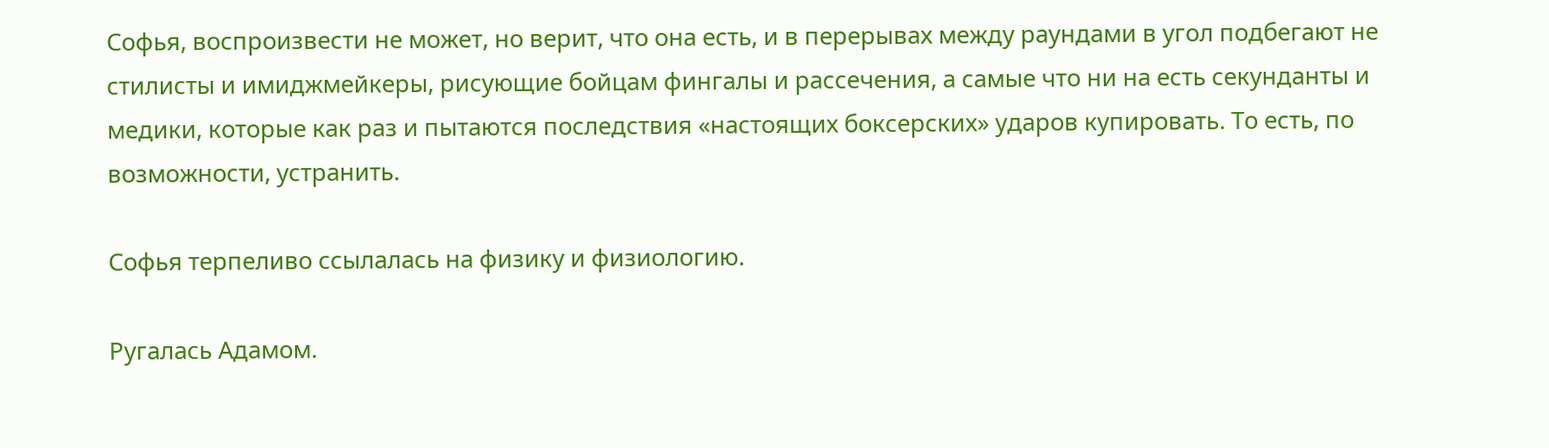Софья, воспроизвести не может, но верит, что она есть, и в перерывах между раундами в угол подбегают не стилисты и имиджмейкеры, рисующие бойцам фингалы и рассечения, а самые что ни на есть секунданты и медики, которые как раз и пытаются последствия «настоящих боксерских» ударов купировать. То есть, по возможности, устранить.

Софья терпеливо ссылалась на физику и физиологию.

Ругалась Адамом.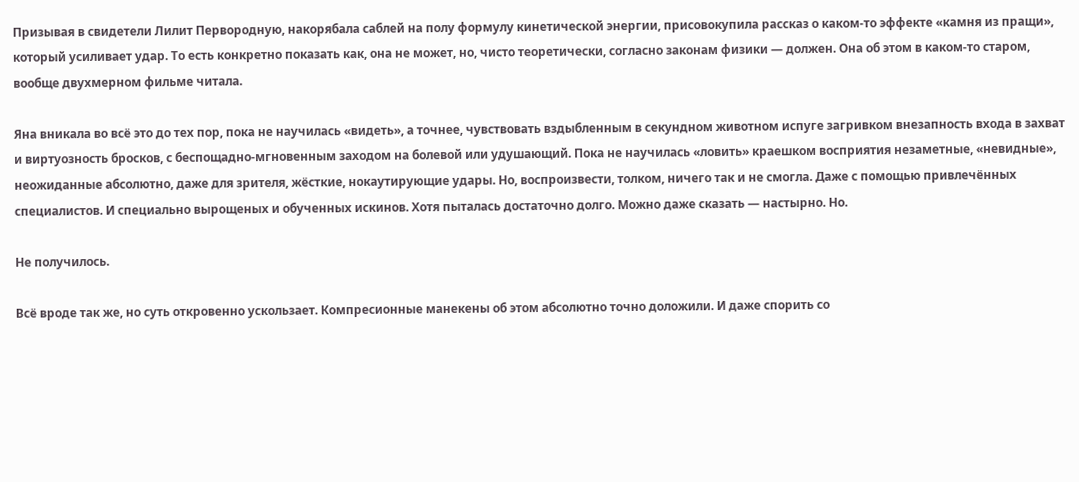Призывая в свидетели Лилит Первородную, накорябала саблей на полу формулу кинетической энергии, присовокупила рассказ о каком-то эффекте «камня из пращи», который усиливает удар. То есть конкретно показать как, она не может, но, чисто теоретически, согласно законам физики — должен. Она об этом в каком-то старом, вообще двухмерном фильме читала.

Яна вникала во всё это до тех пор, пока не научилась «видеть», а точнее, чувствовать вздыбленным в секундном животном испуге загривком внезапность входа в захват и виртуозность бросков, с беспощадно-мгновенным заходом на болевой или удушающий. Пока не научилась «ловить» краешком восприятия незаметные, «невидные», неожиданные абсолютно, даже для зрителя, жёсткие, нокаутирующие удары. Но, воспроизвести, толком, ничего так и не смогла. Даже с помощью привлечённых специалистов. И специально вырощеных и обученных искинов. Хотя пыталась достаточно долго. Можно даже сказать — настырно. Но.

Не получилось.

Всё вроде так же, но суть откровенно ускользает. Компресионные манекены об этом абсолютно точно доложили. И даже спорить со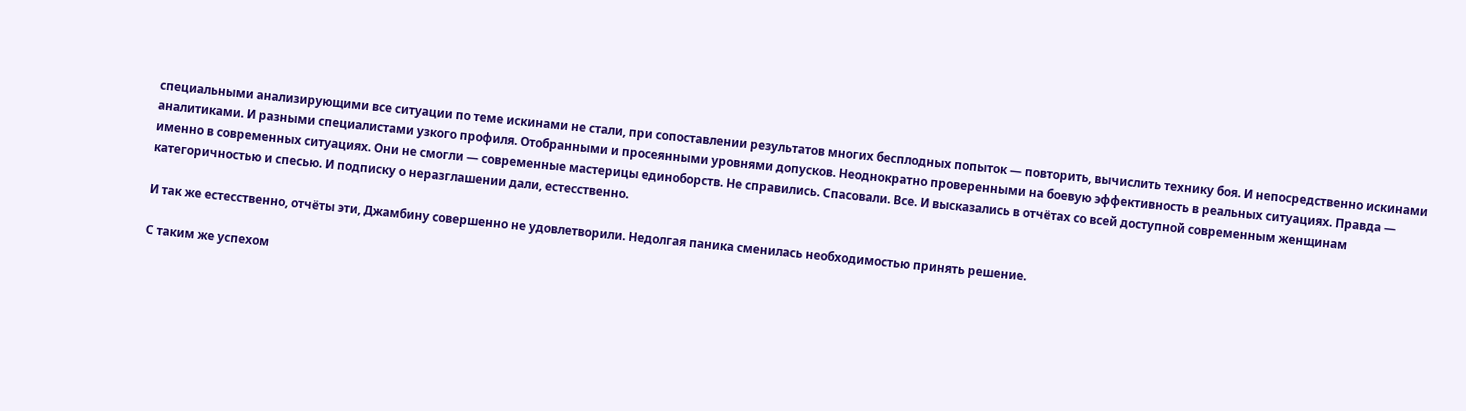специальными анализирующими все ситуации по теме искинами не стали, при сопоставлении результатов многих бесплодных попыток — повторить, вычислить технику боя. И непосредственно искинами аналитиками. И разными специалистами узкого профиля. Отобранными и просеянными уровнями допусков. Неоднократно проверенными на боевую эффективность в реальных ситуациях. Правда — именно в современных ситуациях. Они не смогли — современные мастерицы единоборств. Не справились. Спасовали. Все. И высказались в отчётах со всей доступной современным женщинам категоричностью и спесью. И подписку о неразглашении дали, естесственно.

И так же естесственно, отчёты эти, Джамбину совершенно не удовлетворили. Недолгая паника сменилась необходимостью принять решение.

С таким же успехом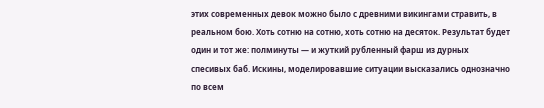этих современных девок можно было с древними викингами стравить, в реальном бою. Хоть сотню на сотню, хоть сотню на десяток. Результат будет один и тот же: полминуты — и жуткий рубленный фарш из дурных спесивых баб. Искины, моделировавшие ситуации высказались однозначно по всем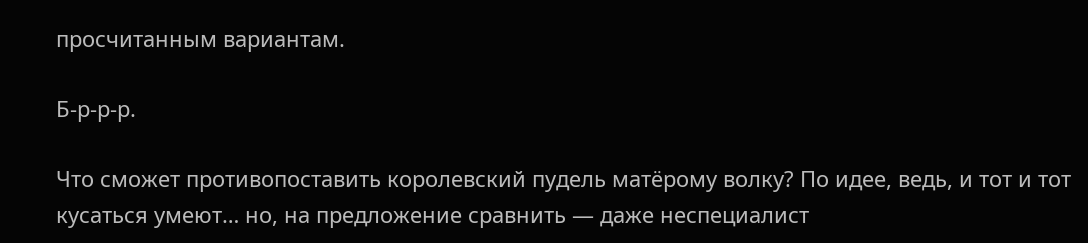просчитанным вариантам.

Б-р-р-р.

Что сможет противопоставить королевский пудель матёрому волку? По идее, ведь, и тот и тот кусаться умеют… но, на предложение сравнить — даже неспециалист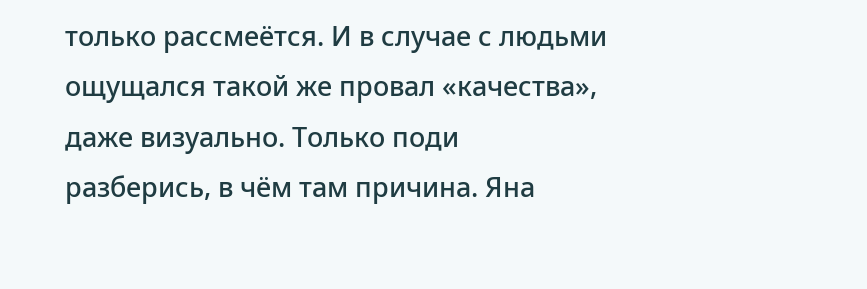только рассмеётся. И в случае с людьми ощущался такой же провал «качества», даже визуально. Только поди разберись, в чём там причина. Яна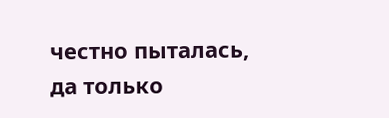честно пыталась, да только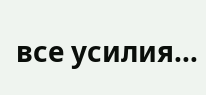все усилия…